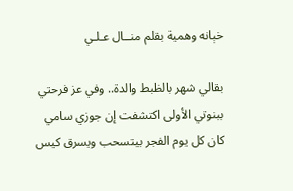خېانه وهمية بقلم منــال عـلـي

بقالي شهر بالظبط والدة.. وفي عز فرحتي ببنوتي الأولى اكتشفت إن جوزي سامي كان كل يوم الفجر بيتسحب ويسرق كيس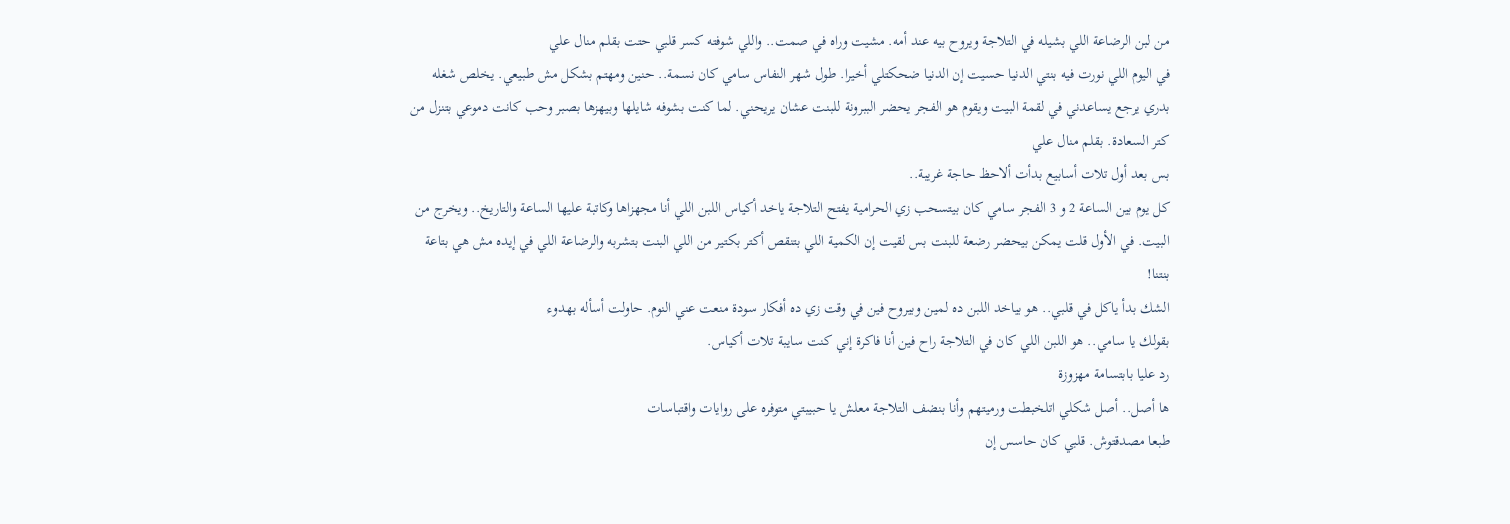من لبن الرضاعة اللي بشيله في التلاجة ويروح بيه عند أمه. مشيت وراه في صمت.. واللي شوفته كسر قلبي حتت بقلم منال علي
في اليوم اللي نورت فيه بنتي الدنيا حسيت إن الدنيا ضحكتلي أخيرا. طول شهر النفاس سامي كان نسمة.. حنين ومهتم بشكل مش طبيعي. يخلص شغله بدري يرجع يساعدني في لقمة البيت ويقوم هو الفجر يحضر الببرونة للبنت عشان يريحني. لما كنت بشوفه شايلها وبيهزها بصبر وحب كانت دموعي بتنزل من كتر السعادة. بقلم منال علي
بس بعد أول تلات أسابيع بدأت ألاحظ حاجة غريبة..
كل يوم بين الساعة 2 و 3 الفجر سامي كان بيتسحب زي الحرامية يفتح التلاجة ياخد أكياس اللبن اللي أنا مجهزاها وكاتبة عليها الساعة والتاريخ.. ويخرج من البيت. في الأول قلت يمكن بيحضر رضعة للبنت بس لقيت إن الكمية اللي بتنقص أكتر بكتير من اللي البنت بتشربه والرضاعة اللي في إيده مش هي بتاعة بنتنا!
الشك بدأ ياكل في قلبي.. هو بياخد اللبن ده لمين وبيروح فين في وقت زي ده أفكار سودة منعت عني النوم. حاولت أسأله بهدوء
بقولك يا سامي.. هو اللبن اللي كان في التلاجة راح فين أنا فاكرة إني كنت سايبة تلات أكياس.
رد عليا بابتسامة مهزوزة
ها أصل.. أصل شكلي اتلخبطت ورميتهم وأنا بنضف التلاجة معلش يا حبيبتي متوفره على روايات واقتباسات
طبعا مصدقتوش. قلبي كان حاسس إن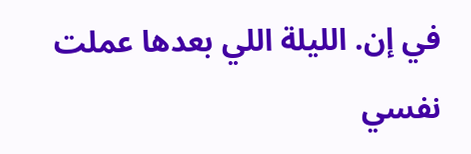في إن. الليلة اللي بعدها عملت نفسي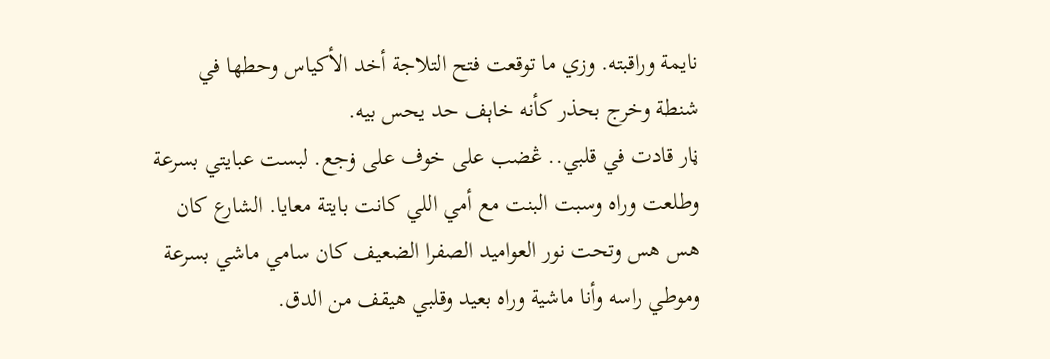نايمة وراقبته. وزي ما توقعت فتح التلاجة أخد الأكياس وحطها في شنطة وخرج بحذر كأنه خاېف حد يحس بيه.
ڼار قادت في قلبي.. ڠضب على خوف على ۏجع. لبست عبايتي بسرعة وطلعت وراه وسبت البنت مع أمي اللي كانت بايتة معايا. الشارع كان هس هس وتحت نور العواميد الصفرا الضعيف كان سامي ماشي بسرعة وموطي راسه وأنا ماشية وراه بعيد وقلبي هيقف من الدق.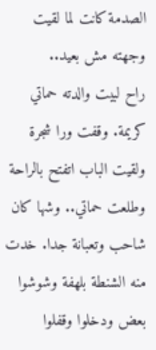الصدمة كانت لما لقيت وجهته مش بعيد..
راح لبيت والدته حماتي كريمة. وقفت ورا شجرة ولقيت الباب اتفتح بالراحة وطلعت حماتي.. وشها كان شاحب وتعبانة جدا. خدت منه الشنطة بلهفة وشوشوا بعض ودخلوا وقفلوا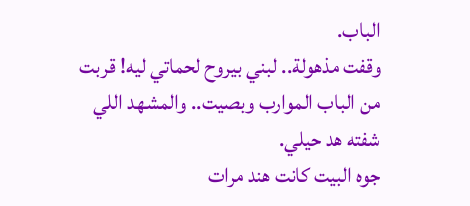الباب.
وقفت مذهولة.. لبني بيروح لحماتي ليه! قربت من الباب الموارب وبصيت.. والمشهد اللي شفته هد حيلي.
جوه البيت كانت هند مرات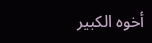أخوه الكبير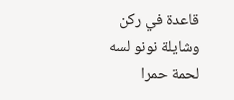قاعدة في ركن وشايلة نونو لسه لحمة حمرا